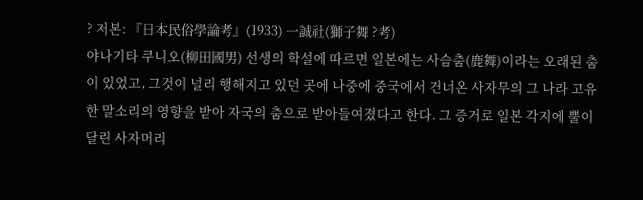? 저본: 『日本民俗學論考』(1933) 一誠社(獅子舞 ?考)
야나기타 쿠니오(柳田國男) 선생의 학설에 따르면 일본에는 사슴춤(鹿舞)이라는 오래된 춤이 있었고, 그것이 널리 행해지고 있던 곳에 나중에 중국에서 건너온 사자무의 그 나라 고유한 말소리의 영향을 받아 자국의 춤으로 받아들여졌다고 한다. 그 증거로 일본 각지에 뿔이 달린 사자머리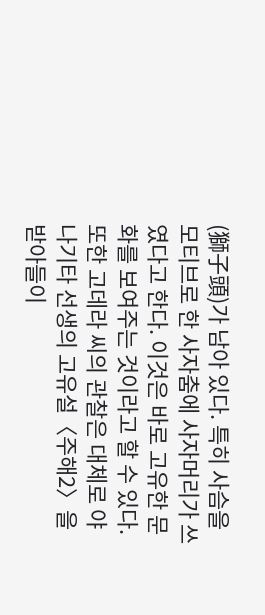(獅子頭)가 남아 있다. 특히 사슴을 모티브로 한 사자춤에 사자머리가 쓰였다고 한다. 이것은 바로 고유한 문화를 보여주는 것이라고 할 수 있다. 또한 고데라 씨의 관찰은 대체로 야나기타 선생의 고유설〈주해2〉을 받아들이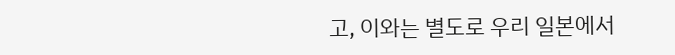고, 이와는 별도로 우리 일본에서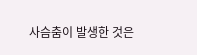사슴춤이 발생한 것은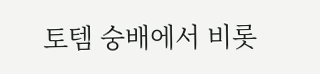토템 숭배에서 비롯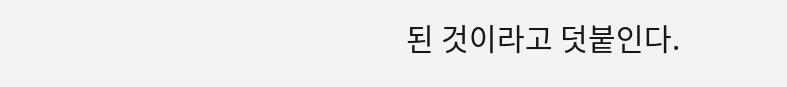된 것이라고 덧붙인다.